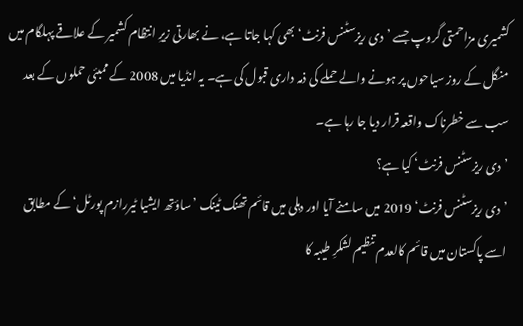کشمیری مزاحمتی گروپ جسے ’دی ریزسٹنس فرنٹ‘ بھی کہا جاتا ہے، نے بھارتی زیرِ انتظام کشمیر کے علاقے پہلگام میں منگل کے روز سیاحوں پر ہونے والے حملے کی ذمہ داری قبول کی ہے۔ یہ انڈیا میں 2008 کے ممبئی حملوں کے بعد سب سے خطرناک واقعہ قرار دیا جا رہا ہے۔
’دی ریزسٹنس فرنٹ‘ کیا ہے؟
’دی ریزسٹنس فرنٹ‘ 2019 میں سامنے آیا اور دہلی میں قائم تھنک ٹینک ’ساؤتھ ایشیا ٹیررازم پورٹل‘ کے مطابق اسے پاکستان میں قائم کالعدم تنظیم لشکرِ طیبہ کا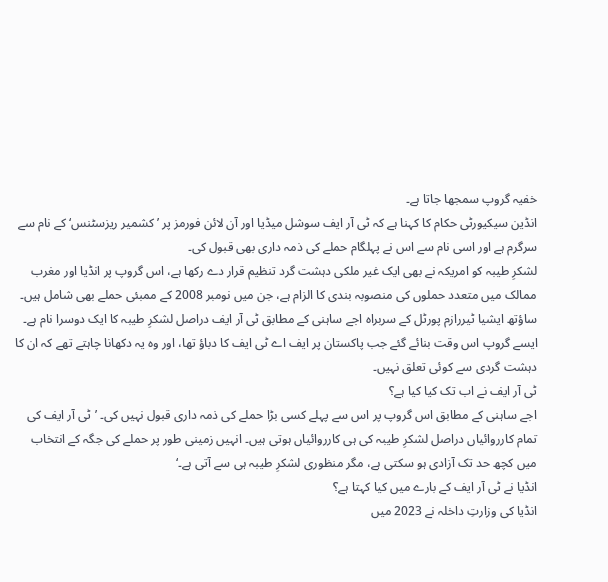خفیہ گروپ سمجھا جاتا ہے۔
انڈین سیکیورٹی حکام کا کہنا ہے کہ ٹی آر ایف سوشل میڈیا اور آن لائن فورمز پر ’کشمیر ریزسٹنس‘ کے نام سے سرگرم ہے اور اسی نام سے اس نے پہلگام حملے کی ذمہ داری بھی قبول کی۔
لشکرِ طیبہ کو امریکہ نے بھی ایک غیر ملکی دہشت گرد تنظیم قرار دے رکھا ہے، اس گروپ پر انڈیا اور مغرب ممالک میں متعدد حملوں کی منصوبہ بندی کا الزام ہے، جن میں نومبر 2008 کے ممبئی حملے بھی شامل ہیں۔
ساؤتھ ایشیا ٹیررازم پورٹل کے سربراہ اجے ساہنی کے مطابق ٹی آر ایف دراصل لشکرِ طیبہ کا ایک دوسرا نام ہے۔ ایسے گروپ اس وقت بنائے گئے جب پاکستان پر ایف اے ٹی ایف کا دباؤ تھا، اور وہ یہ دکھانا چاہتے تھے کہ ان کا دہشت گردی سے کوئی تعلق نہیں۔
ٹی آر ایف نے اب تک کیا کیا ہے؟
اجے ساہنی کے مطابق اس گروپ پر اس سے پہلے کسی بڑا حملے کی ذمہ داری قبول نہیں کی۔ ’ٹی آر ایف کی تمام کارروائیاں دراصل لشکرِ طیبہ کی ہی کارروائیاں ہوتی ہیں۔ انہیں زمینی طور پر حملے کی جگہ کے انتخاب میں کچھ حد تک آزادی ہو سکتی ہے، مگر منظوری لشکرِ طیبہ ہی سے آتی ہے۔‘
انڈیا نے ٹی آر ایف کے بارے میں کیا کہتا ہے؟
انڈیا کی وزارتِ داخلہ نے 2023 میں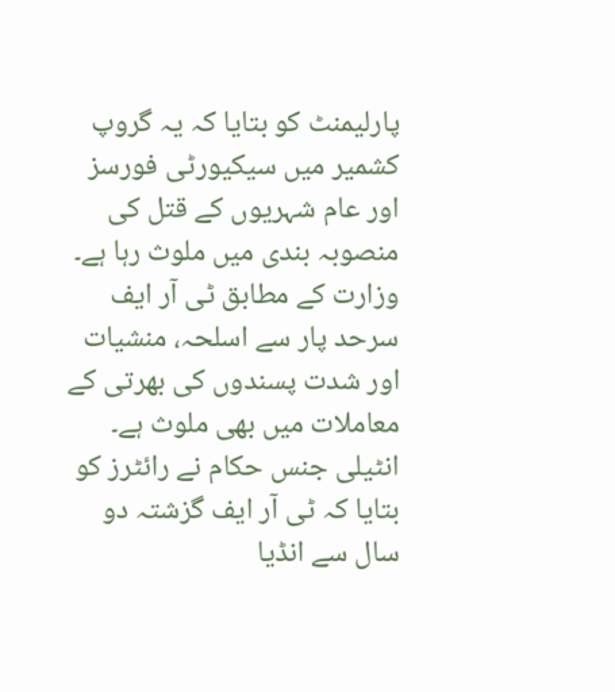پارلیمنٹ کو بتایا کہ یہ گروپ کشمیر میں سیکیورٹی فورسز اور عام شہریوں کے قتل کی منصوبہ بندی میں ملوث رہا ہے۔
وزارت کے مطابق ٹی آر ایف سرحد پار سے اسلحہ، منشیات اور شدت پسندوں کی بھرتی کے معاملات میں بھی ملوث ہے۔
انٹیلی جنس حکام نے رائٹرز کو بتایا کہ ٹی آر ایف گزشتہ دو سال سے انڈیا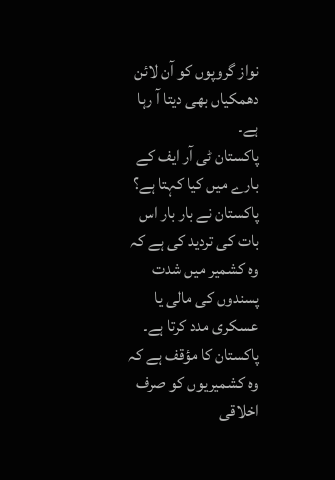نواز گروپوں کو آن لائن دھمکیاں بھی دیتا آ رہا ہے۔
پاکستان ٹی آر ایف کے بارے میں کیا کہتا ہے؟
پاکستان نے بار بار اس بات کی تردید کی ہے کہ وہ کشمیر میں شدت پسندوں کی مالی یا عسکری مدد کرتا ہے۔ پاکستان کا مؤقف ہے کہ وہ کشمیریوں کو صرف اخلاقی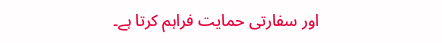اور سفارتی حمایت فراہم کرتا ہے۔